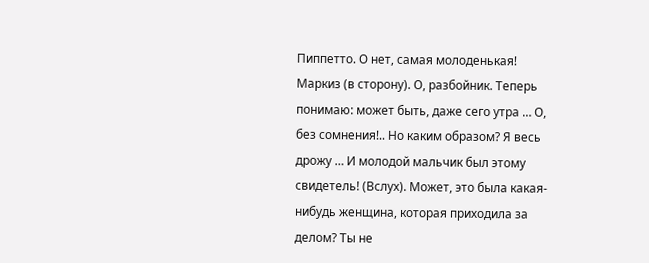Пиппетто. О нет, самая молоденькая!
Маркиз (в сторону). О, разбойник. Теперь понимаю: может быть, даже сего утра … О, без сомнения!.. Но каким образом? Я весь дрожу … И молодой мальчик был этому свидетель! (Вслух). Может, это была какая-нибудь женщина, которая приходила за делом? Ты не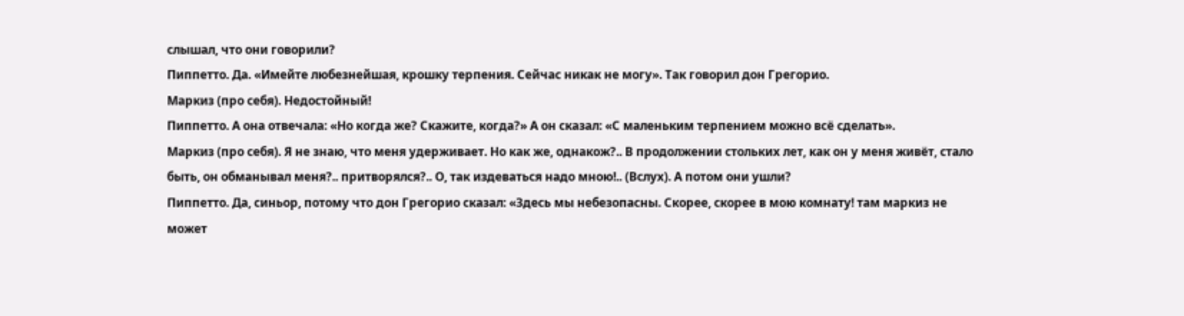слышал, что они говорили?
Пиппетто. Да. «Имейте любезнейшая, крошку терпения. Сейчас никак не могу». Так говорил дон Грегорио.
Маркиз (про себя). Недостойный!
Пиппетто. А она отвечала: «Но когда же? Скажите, когда?» А он сказал: «С маленьким терпением можно всё сделать».
Маркиз (про себя). Я не знаю, что меня удерживает. Но как же, однакож?.. В продолжении стольких лет, как он у меня живёт, стало быть, он обманывал меня?.. притворялся?.. О, так издеваться надо мною!.. (Вслух). А потом они ушли?
Пиппетто. Да, синьор, потому что дон Грегорио сказал: «Здесь мы небезопасны. Скорее, скорее в мою комнату! там маркиз не может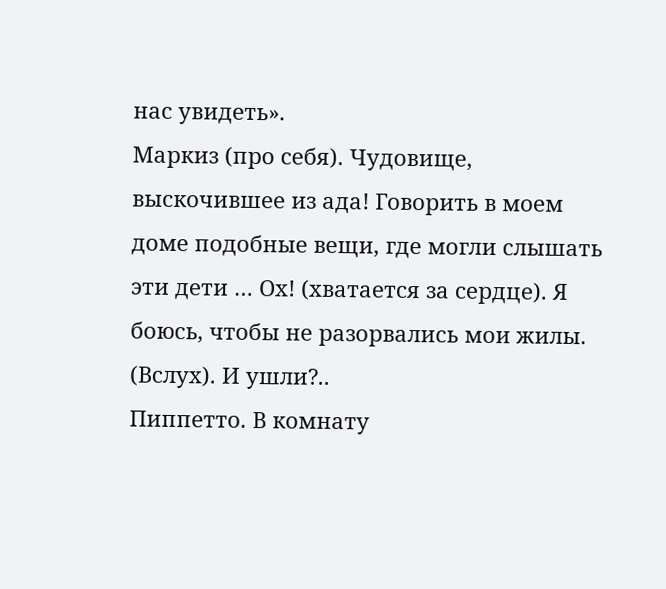нас увидеть».
Маркиз (про себя). Чудовище, выскочившее из ада! Говорить в моем доме подобные вещи, где могли слышать эти дети … Ох! (хватается за сердце). Я боюсь, чтобы не разорвались мои жилы. (Вслух). И ушли?..
Пиппетто. В комнату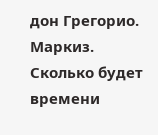дон Грегорио.
Маркиз. Сколько будет времени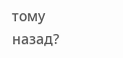тому назад?